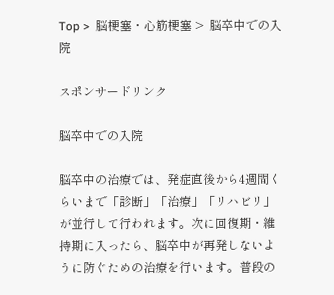Top >  脳梗塞・心筋梗塞 >  脳卒中での入院

スポンサードリンク

脳卒中での入院

脳卒中の治療では、発症直後から4週間くらいまで「診断」「治療」「リハビリ」が並行して行われます。次に回復期・維持期に入ったら、脳卒中が再発しないように防ぐための治療を行います。普段の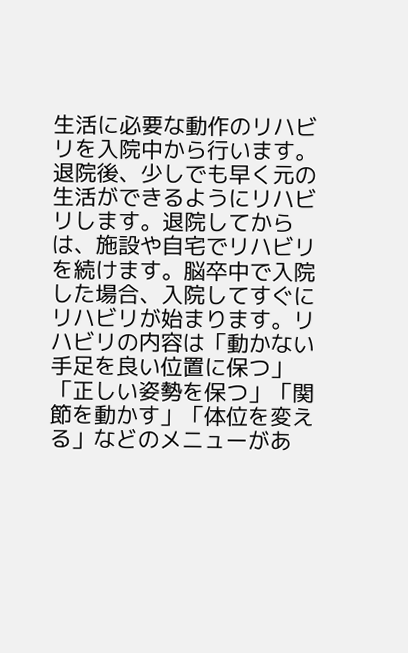生活に必要な動作のリハビリを入院中から行います。退院後、少しでも早く元の生活ができるようにリハビリします。退院してからは、施設や自宅でリハビリを続けます。脳卒中で入院した場合、入院してすぐにリハビリが始まります。リハビリの内容は「動かない手足を良い位置に保つ」「正しい姿勢を保つ」「関節を動かす」「体位を変える」などのメニューがあ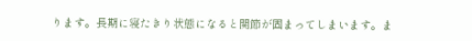ります。長期に寝たきり状態になると関節が固まってしまいます。ま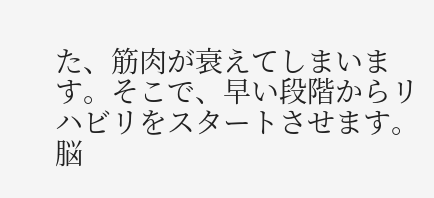た、筋肉が衰えてしまいます。そこで、早い段階からリハビリをスタートさせます。脳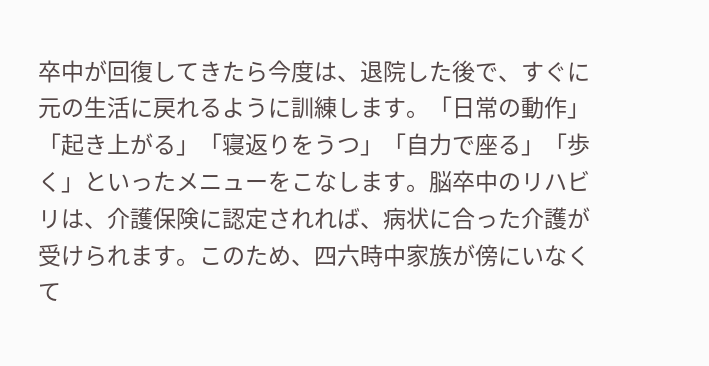卒中が回復してきたら今度は、退院した後で、すぐに元の生活に戻れるように訓練します。「日常の動作」「起き上がる」「寝返りをうつ」「自力で座る」「歩く」といったメニューをこなします。脳卒中のリハビリは、介護保険に認定されれば、病状に合った介護が受けられます。このため、四六時中家族が傍にいなくて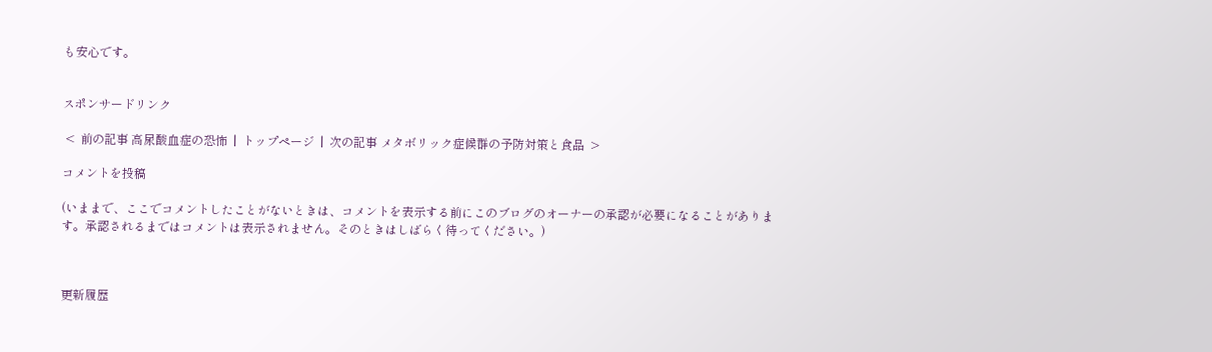も安心です。


スポンサードリンク

 <  前の記事 高尿酸血症の恐怖  |  トップページ  |  次の記事 メタボリック症候群の予防対策と食品  >

コメントを投稿

(いままで、ここでコメントしたことがないときは、コメントを表示する前にこのブログのオーナーの承認が必要になることがあります。承認されるまではコメントは表示されません。そのときはしばらく待ってください。)



更新履歴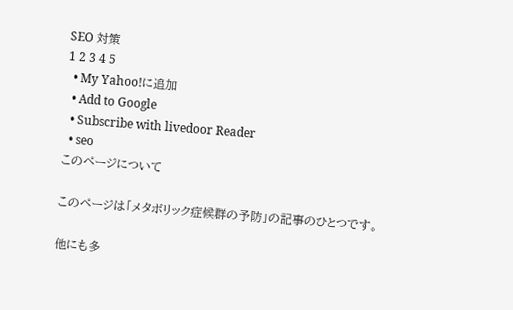SEO 対策
1 2 3 4 5
  • My Yahoo!に追加
  • Add to Google
  • Subscribe with livedoor Reader
  • seo
このページについて

このページは「メタボリック症候群の予防」の記事のひとつです。

他にも多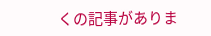くの記事がありま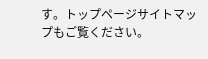す。トップページサイトマップもご覧ください。